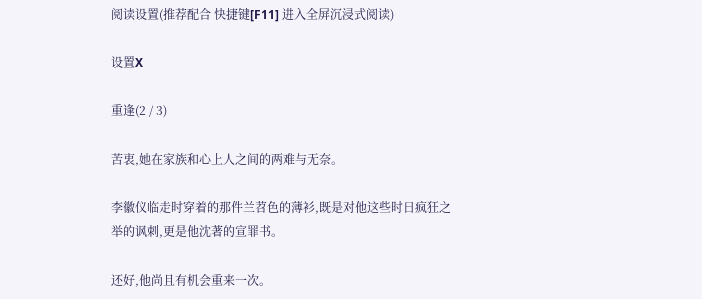阅读设置(推荐配合 快捷键[F11] 进入全屏沉浸式阅读)

设置X

重逢(2 / 3)

苦衷,她在家族和心上人之间的两难与无奈。

李徽仪临走时穿着的那件兰苕色的薄衫,既是对他这些时日疯狂之举的讽刺,更是他沈著的宣罪书。

还好,他尚且有机会重来一次。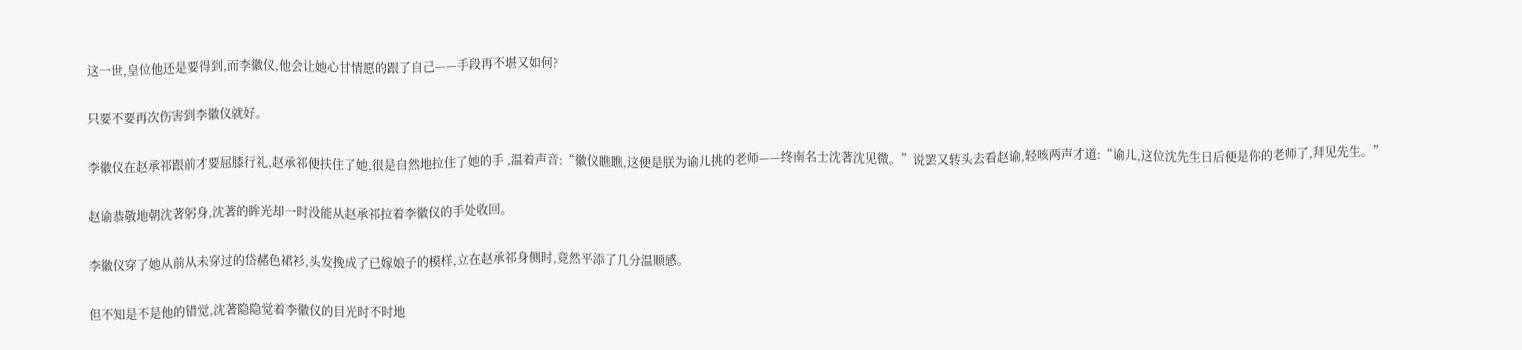这一世,皇位他还是要得到,而李徽仪,他会让她心甘情愿的跟了自己——手段再不堪又如何?

只要不要再次伤害到李徽仪就好。

李徽仪在赵承祁跟前才要屈膝行礼,赵承祁便扶住了她,很是自然地拉住了她的手 ,温着声音:“徽仪瞧瞧,这便是朕为谕儿挑的老师——终南名士沈著沈见微。”说罢又转头去看赵谕,轻咳两声才道:“谕儿,这位沈先生日后便是你的老师了,拜见先生。”

赵谕恭敬地朝沈著躬身,沈著的眸光却一时没能从赵承祁拉着李徽仪的手处收回。

李徽仪穿了她从前从未穿过的岱赭色裙衫,头发挽成了已嫁娘子的模样,立在赵承祁身侧时,竟然平添了几分温顺感。

但不知是不是他的错觉,沈著隐隐觉着李徽仪的目光时不时地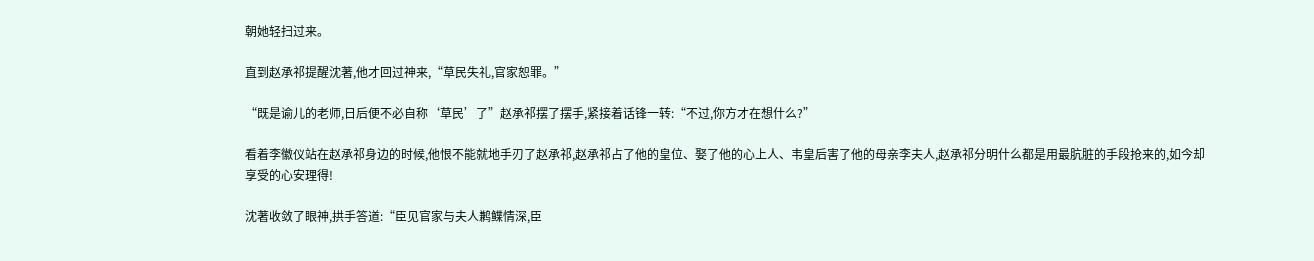朝她轻扫过来。

直到赵承祁提醒沈著,他才回过神来,“草民失礼,官家恕罪。”

“既是谕儿的老师,日后便不必自称‘草民’了”赵承祁摆了摆手,紧接着话锋一转:“不过,你方才在想什么?”

看着李徽仪站在赵承祁身边的时候,他恨不能就地手刃了赵承祁,赵承祁占了他的皇位、娶了他的心上人、韦皇后害了他的母亲李夫人,赵承祁分明什么都是用最肮脏的手段抢来的,如今却享受的心安理得!

沈著收敛了眼神,拱手答道:“臣见官家与夫人鹣鲽情深,臣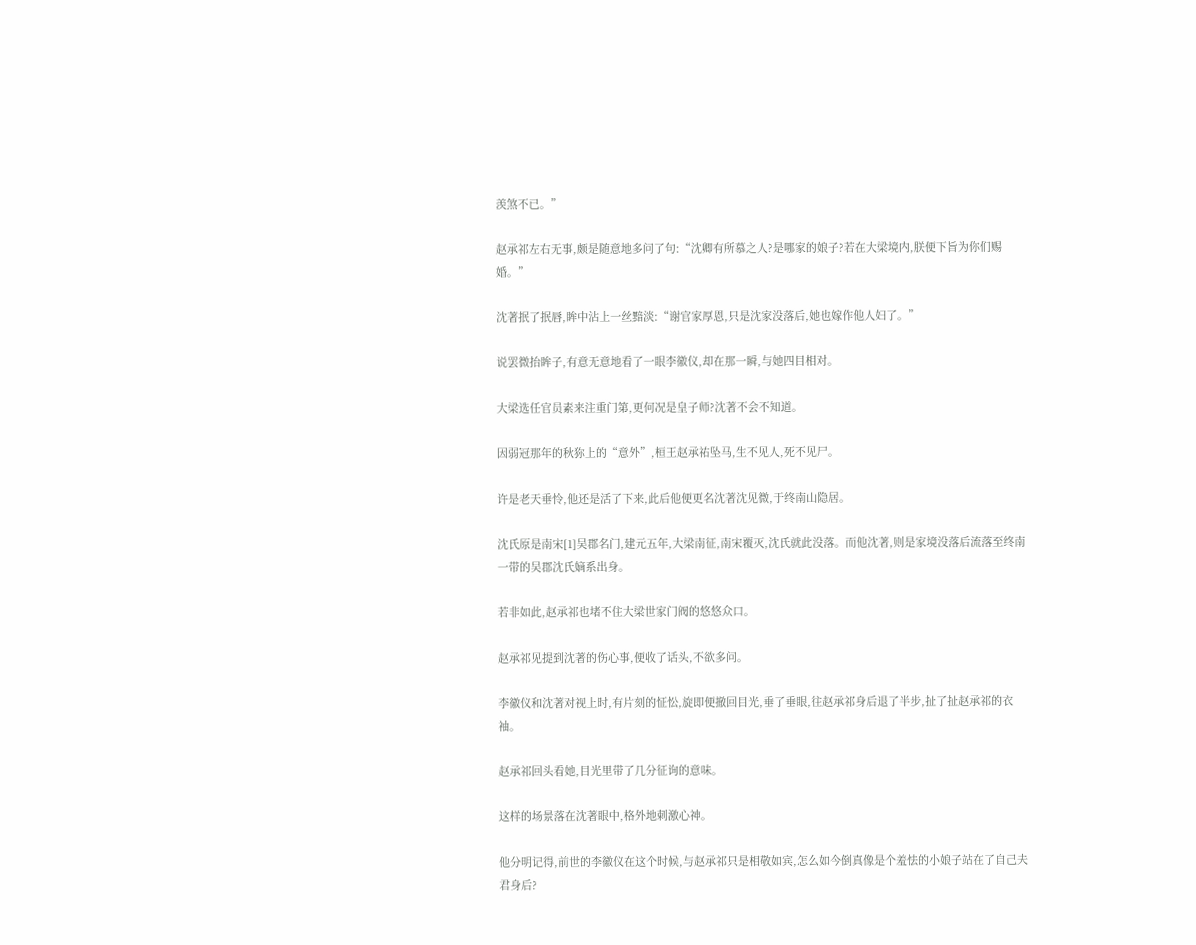羡煞不已。”

赵承祁左右无事,颇是随意地多问了句:“沈卿有所慕之人?是哪家的娘子?若在大梁境内,朕便下旨为你们赐婚。”

沈著抿了抿唇,眸中沾上一丝黯淡:“谢官家厚恩,只是沈家没落后,她也嫁作他人妇了。”

说罢微抬眸子,有意无意地看了一眼李徽仪,却在那一瞬,与她四目相对。

大梁选任官员素来注重门第,更何况是皇子师?沈著不会不知道。

因弱冠那年的秋狝上的“意外”,桓王赵承祐坠马,生不见人,死不见尸。

许是老天垂怜,他还是活了下来,此后他便更名沈著沈见微,于终南山隐居。

沈氏原是南宋[1]吴郡名门,建元五年,大梁南征,南宋覆灭,沈氏就此没落。而他沈著,则是家境没落后流落至终南一带的吴郡沈氏嫡系出身。

若非如此,赵承祁也堵不住大梁世家门阀的悠悠众口。

赵承祁见提到沈著的伤心事,便收了话头,不欲多问。

李徽仪和沈著对视上时,有片刻的怔忪,旋即便撤回目光,垂了垂眼,往赵承祁身后退了半步,扯了扯赵承祁的衣袖。

赵承祁回头看她,目光里带了几分征询的意味。

这样的场景落在沈著眼中,格外地刺激心神。

他分明记得,前世的李徽仪在这个时候,与赵承祁只是相敬如宾,怎么如今倒真像是个羞怯的小娘子站在了自己夫君身后?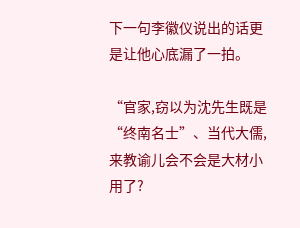下一句李徽仪说出的话更是让他心底漏了一拍。

“官家,窃以为沈先生既是“终南名士”、当代大儒,来教谕儿会不会是大材小用了?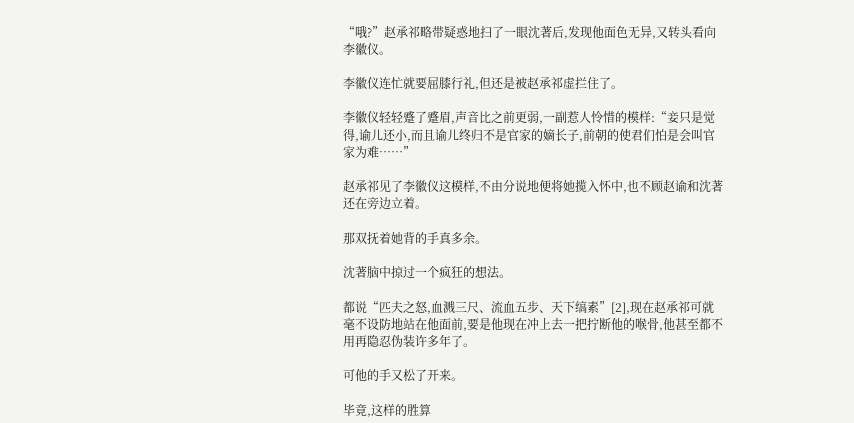“哦?”赵承祁略带疑惑地扫了一眼沈著后,发现他面色无异,又转头看向李徽仪。

李徽仪连忙就要屈膝行礼,但还是被赵承祁虚拦住了。

李徽仪轻轻蹙了蹙眉,声音比之前更弱,一副惹人怜惜的模样:“妾只是觉得,谕儿还小,而且谕儿终归不是官家的嫡长子,前朝的使君们怕是会叫官家为难……”

赵承祁见了李徽仪这模样,不由分说地便将她揽入怀中,也不顾赵谕和沈著还在旁边立着。

那双抚着她背的手真多余。

沈著脑中掠过一个疯狂的想法。

都说“匹夫之怒,血溅三尺、流血五步、天下缟素”[2],现在赵承祁可就毫不设防地站在他面前,要是他现在冲上去一把拧断他的喉骨,他甚至都不用再隐忍伪装许多年了。

可他的手又松了开来。

毕竟,这样的胜算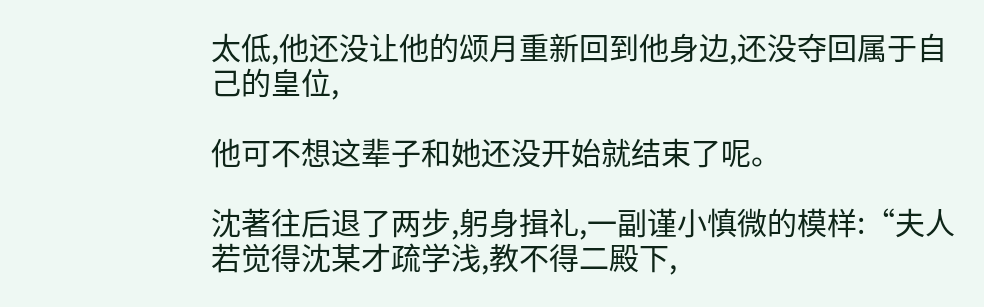太低,他还没让他的颂月重新回到他身边,还没夺回属于自己的皇位,

他可不想这辈子和她还没开始就结束了呢。

沈著往后退了两步,躬身揖礼,一副谨小慎微的模样:“夫人若觉得沈某才疏学浅,教不得二殿下,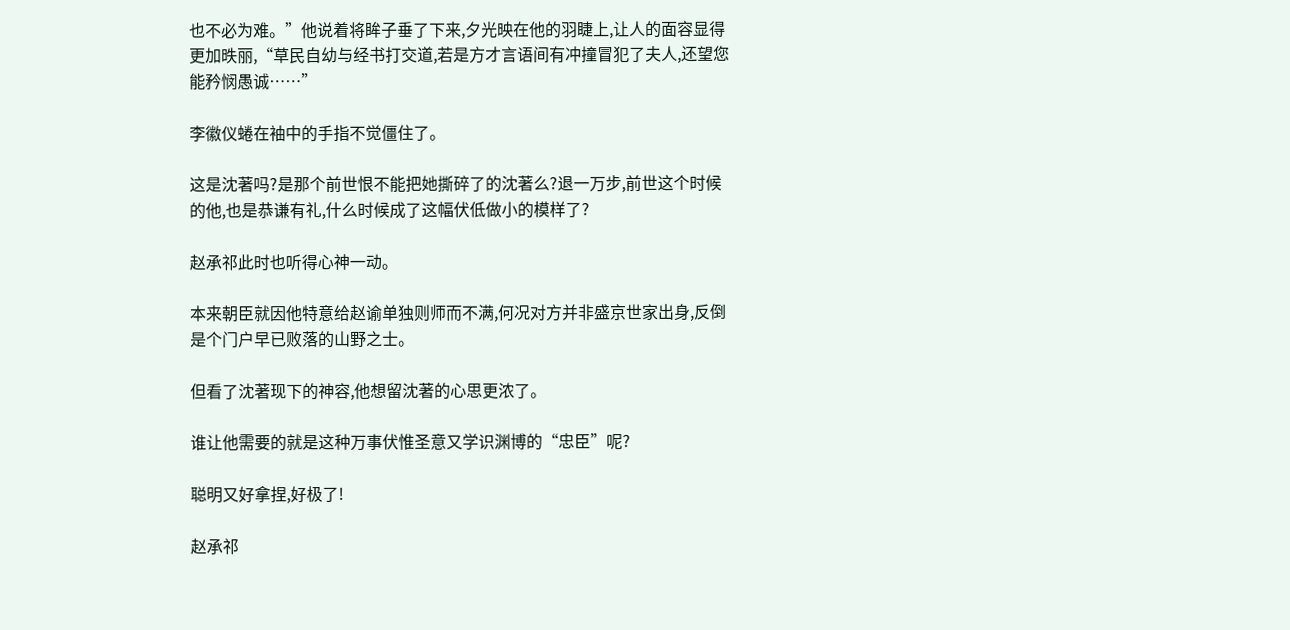也不必为难。”他说着将眸子垂了下来,夕光映在他的羽睫上,让人的面容显得更加昳丽,“草民自幼与经书打交道,若是方才言语间有冲撞冒犯了夫人,还望您能矜悯愚诚……”

李徽仪蜷在袖中的手指不觉僵住了。

这是沈著吗?是那个前世恨不能把她撕碎了的沈著么?退一万步,前世这个时候的他,也是恭谦有礼,什么时候成了这幅伏低做小的模样了?

赵承祁此时也听得心神一动。

本来朝臣就因他特意给赵谕单独则师而不满,何况对方并非盛京世家出身,反倒是个门户早已败落的山野之士。

但看了沈著现下的神容,他想留沈著的心思更浓了。

谁让他需要的就是这种万事伏惟圣意又学识渊博的“忠臣”呢?

聪明又好拿捏,好极了!

赵承祁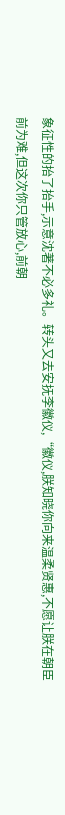象征性的抬了抬手,示意沈著不必多礼。转头又去安抚李徽仪,“徽仪,朕知晓你向来温柔贤惠,不愿让朕在朝臣前为难,但这次你只管放心,前朝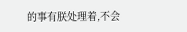的事有朕处理着,不会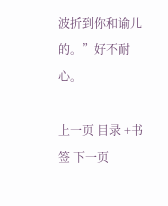波折到你和谕儿的。”好不耐心。

上一页 目录 +书签 下一页